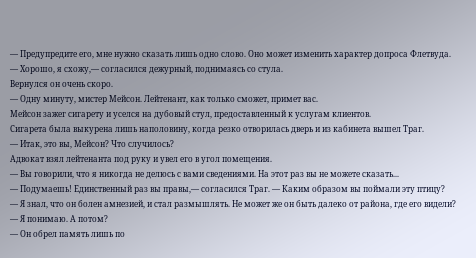— Предупредите его, мне нужно сказать лишь одно слово. Оно может изменить характер допроса Флетвуда.
— Хорошо, я схожу,— согласился дежурный, поднимаясь со стула.
Вернулся он очень скоро.
— Одну минуту, мистер Мейсон. Лейтенант, как только сможет, примет вас.
Мейсон зажег сигарету и уселся на дубовый стул, предоставленный к услугам клиентов.
Сигарета была выкурена лишь наполовину, когда резко отворилась дверь и из кабинета вышел Траг.
— Итак, это вы, Мейсон? Что случилось?
Адвокат взял лейтенанта под руку и увел его в угол помещения.
— Вы говорили, что я никогда не делюсь с вами сведениями. На этот раз вы не можете сказать...
— Подумаешь! Единственный раз вы правы,— согласился Траг. — Каким образом вы поймали эту птицу?
— Я знал, что он болен амнезией, и стал размышлять. Не может же он быть далеко от района, где его видели?
— Я понимаю. А потом?
— Он обрел память лишь по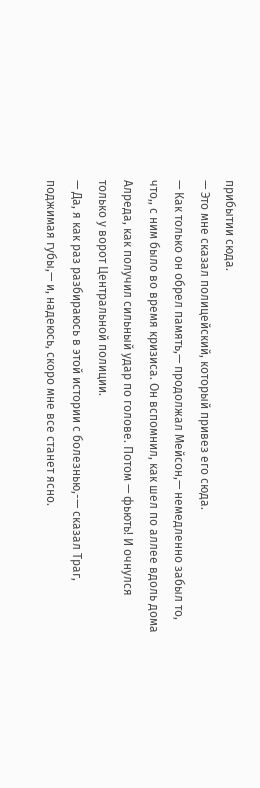прибытии сюда.
— Это мне сказал полицейский, который привез его сюда.
— Как только он обрел память,— продолжал Мейсон,— немедленно забыл то, что,, с ним было во время кризиса. Он вспомнил, как шел по аллее вдоль дома Алреда, как получил сильный удар по голове. Потом — фьють! И очнулся только у ворот Центральной полиции.
— Да, я как раз разбираюсь в этой истории с болезнью,-— сказал Траг, поджимая губы,— и, надеюсь, скоро мне все станет ясно.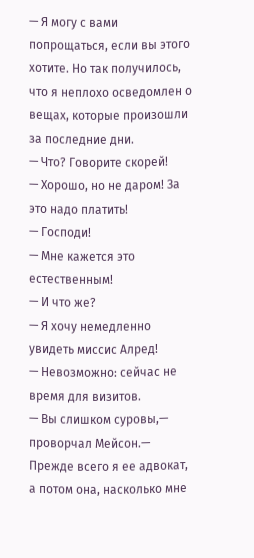— Я могу с вами попрощаться, если вы этого хотите. Но так получилось, что я неплохо осведомлен о вещах, которые произошли за последние дни.
— Что? Говорите скорей!
— Хорошо, но не даром! За это надо платить!
— Господи!
— Мне кажется это естественным!
— И что же?
— Я хочу немедленно увидеть миссис Алред!
— Невозможно: сейчас не время для визитов.
— Вы слишком суровы,— проворчал Мейсон.— Прежде всего я ее адвокат, а потом она, насколько мне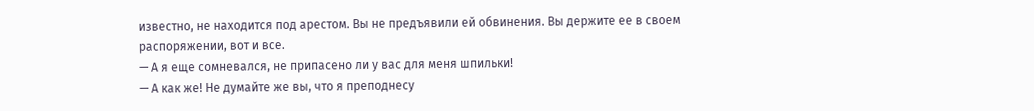известно, не находится под арестом. Вы не предъявили ей обвинения. Вы держите ее в своем распоряжении, вот и все.
— А я еще сомневался, не припасено ли у вас для меня шпильки!
— А как же! Не думайте же вы, что я преподнесу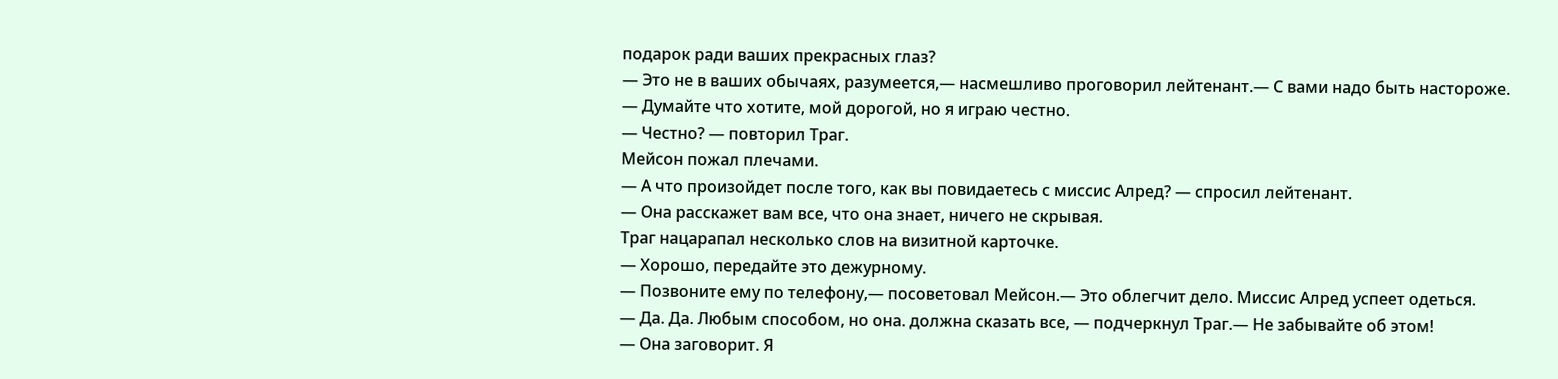подарок ради ваших прекрасных глаз?
— Это не в ваших обычаях, разумеется,— насмешливо проговорил лейтенант.— С вами надо быть настороже.
— Думайте что хотите, мой дорогой, но я играю честно.
— Честно? — повторил Траг.
Мейсон пожал плечами.
— А что произойдет после того, как вы повидаетесь с миссис Алред? — спросил лейтенант.
— Она расскажет вам все, что она знает, ничего не скрывая.
Траг нацарапал несколько слов на визитной карточке.
— Хорошо, передайте это дежурному.
— Позвоните ему по телефону,— посоветовал Мейсон.— Это облегчит дело. Миссис Алред успеет одеться.
— Да. Да. Любым способом, но она. должна сказать все, — подчеркнул Траг.— Не забывайте об этом!
— Она заговорит. Я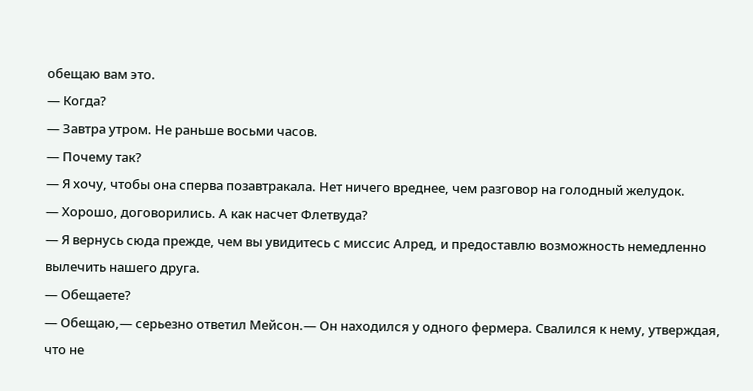обещаю вам это.
— Когда?
— Завтра утром. Не раньше восьми часов.
— Почему так?
— Я хочу, чтобы она сперва позавтракала. Нет ничего вреднее, чем разговор на голодный желудок.
— Хорошо, договорились. А как насчет Флетвуда?
— Я вернусь сюда прежде, чем вы увидитесь с миссис Алред, и предоставлю возможность немедленно вылечить нашего друга.
— Обещаете?
— Обещаю,— серьезно ответил Мейсон.— Он находился у одного фермера. Свалился к нему, утверждая, что не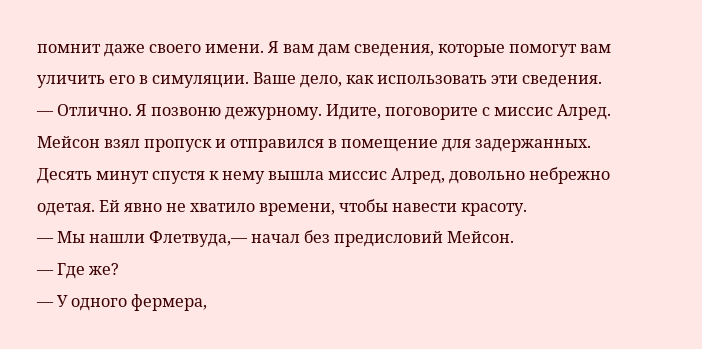помнит даже своего имени. Я вам дам сведения, которые помогут вам уличить его в симуляции. Ваше дело, как использовать эти сведения.
— Отлично. Я позвоню дежурному. Идите, поговорите с миссис Алред.
Мейсон взял пропуск и отправился в помещение для задержанных.
Десять минут спустя к нему вышла миссис Алред, довольно небрежно одетая. Ей явно не хватило времени, чтобы навести красоту.
— Мы нашли Флетвуда,— начал без предисловий Мейсон.
— Где же?
— У одного фермера,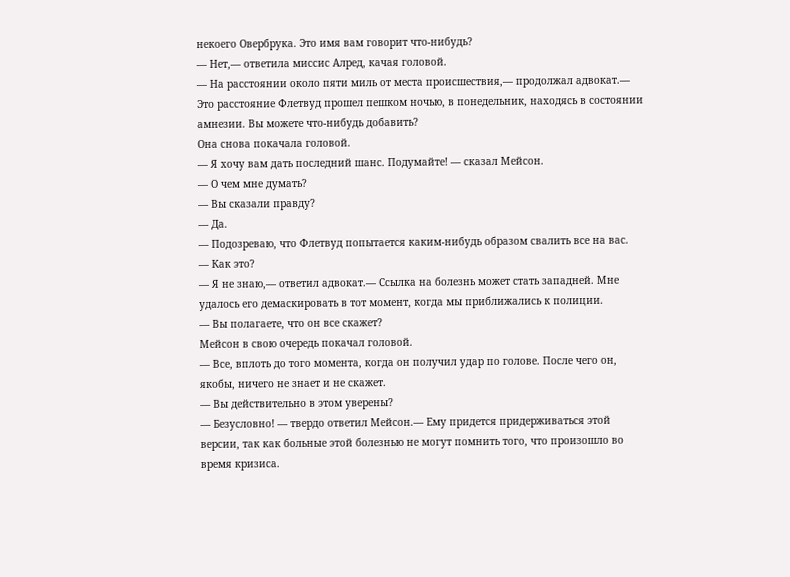некоего Овербрука. Это имя вам говорит что-нибудь?
— Нет,— ответила миссис Алред, качая головой.
— На расстоянии около пяти миль от места происшествия,— продолжал адвокат.— Это расстояние Флетвуд прошел пешком ночью, в понедельник, находясь в состоянии амнезии. Вы можете что-нибудь добавить?
Она снова покачала головой.
— Я хочу вам дать последний шанс. Подумайте! — сказал Мейсон.
— О чем мне думать?
— Вы сказали правду?
— Да.
— Подозреваю, что Флетвуд попытается каким-нибудь образом свалить все на вас.
— Как это?
— Я не знаю,— ответил адвокат.— Ссылка на болезнь может стать западней. Мне удалось его демаскировать в тот момент, когда мы приближались к полиции.
— Вы полагаете, что он все скажет?
Мейсон в свою очередь покачал головой.
— Все, вплоть до того момента, когда он получил удар по голове. После чего он, якобы, ничего не знает и не скажет.
— Вы действительно в этом уверены?
— Безусловно! — твердо ответил Мейсон.— Ему придется придерживаться этой версии, так как больные этой болезнью не могут помнить того, что произошло во время кризиса.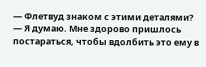— Флетвуд знаком с этими деталями?
— Я думаю. Мне здорово пришлось постараться, чтобы вдолбить это ему в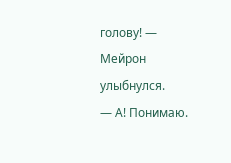голову! — Мейрон улыбнулся.
— А! Понимаю.